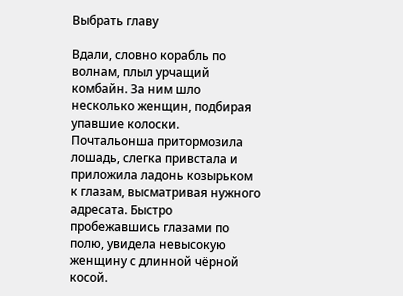Выбрать главу

Вдали, словно корабль по волнам, плыл урчащий комбайн. За ним шло несколько женщин, подбирая упавшие колоски. Почтальонша притормозила лошадь, слегка привстала и приложила ладонь козырьком к глазам, высматривая нужного адресата. Быстро пробежавшись глазами по полю, увидела невысокую женщину с длинной чёрной косой.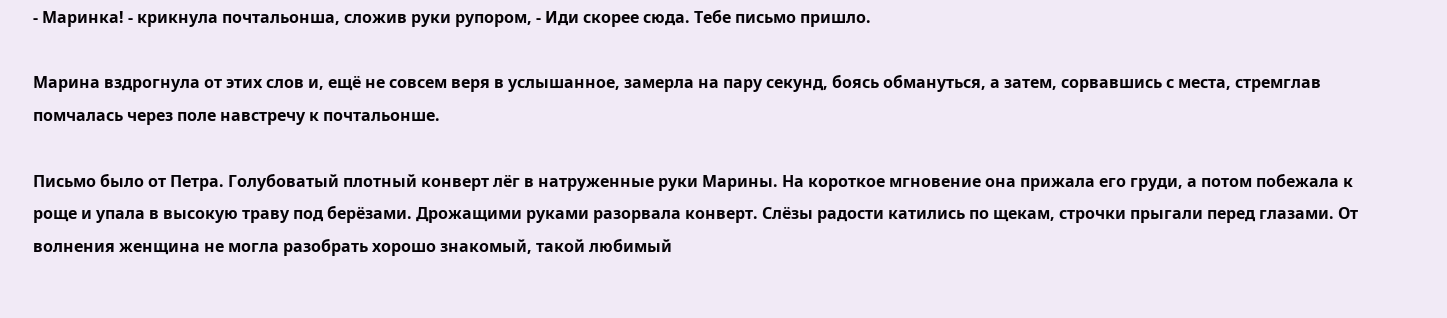- Маринка! - крикнула почтальонша, сложив руки рупором, - Иди скорее сюда. Тебе письмо пришло.

Марина вздрогнула от этих слов и, ещё не совсем веря в услышанное, замерла на пару секунд, боясь обмануться, а затем, сорвавшись с места, стремглав помчалась через поле навстречу к почтальонше.

Письмо было от Петра. Голубоватый плотный конверт лёг в натруженные руки Марины. На короткое мгновение она прижала его груди, а потом побежала к роще и упала в высокую траву под берёзами. Дрожащими руками разорвала конверт. Слёзы радости катились по щекам, строчки прыгали перед глазами. От волнения женщина не могла разобрать хорошо знакомый, такой любимый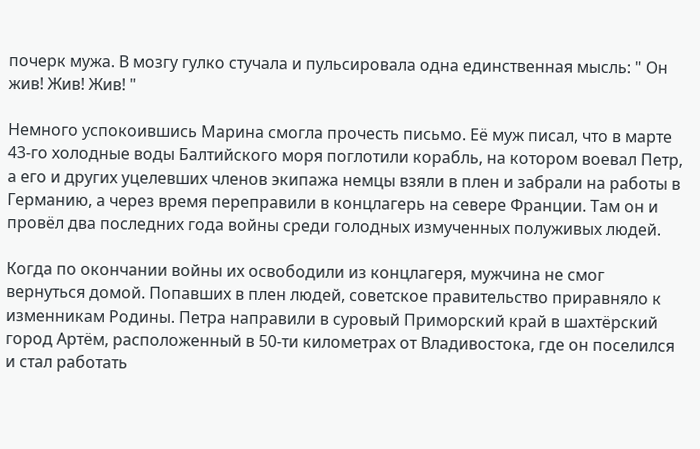почерк мужа. В мозгу гулко стучала и пульсировала одна единственная мысль: " Он жив! Жив! Жив! "

Немного успокоившись Марина смогла прочесть письмо. Её муж писал, что в марте 43-го холодные воды Балтийского моря поглотили корабль, на котором воевал Петр, а его и других уцелевших членов экипажа немцы взяли в плен и забрали на работы в Германию, а через время переправили в концлагерь на севере Франции. Там он и провёл два последних года войны среди голодных измученных полуживых людей.

Когда по окончании войны их освободили из концлагеря, мужчина не смог вернуться домой. Попавших в плен людей, советское правительство приравняло к изменникам Родины. Петра направили в суровый Приморский край в шахтёрский город Артём, расположенный в 50-ти километрах от Владивостока, где он поселился и стал работать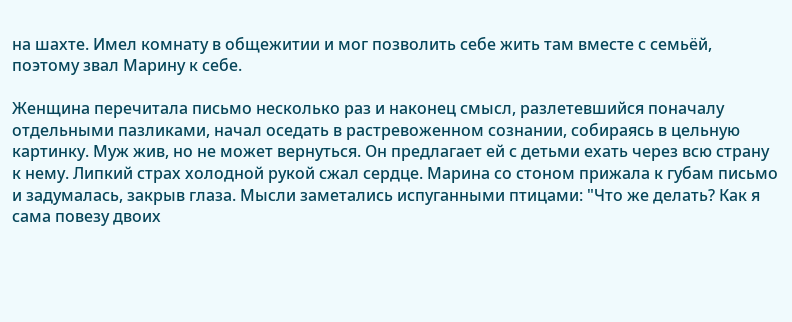на шахте. Имел комнату в общежитии и мог позволить себе жить там вместе с семьёй, поэтому звал Марину к себе.

Женщина перечитала письмо несколько раз и наконец смысл, разлетевшийся поначалу отдельными пазликами, начал оседать в растревоженном сознании, собираясь в цельную картинку. Муж жив, но не может вернуться. Он предлагает ей с детьми ехать через всю страну к нему. Липкий страх холодной рукой сжал сердце. Марина со стоном прижала к губам письмо и задумалась, закрыв глаза. Мысли заметались испуганными птицами: "Что же делать? Как я сама повезу двоих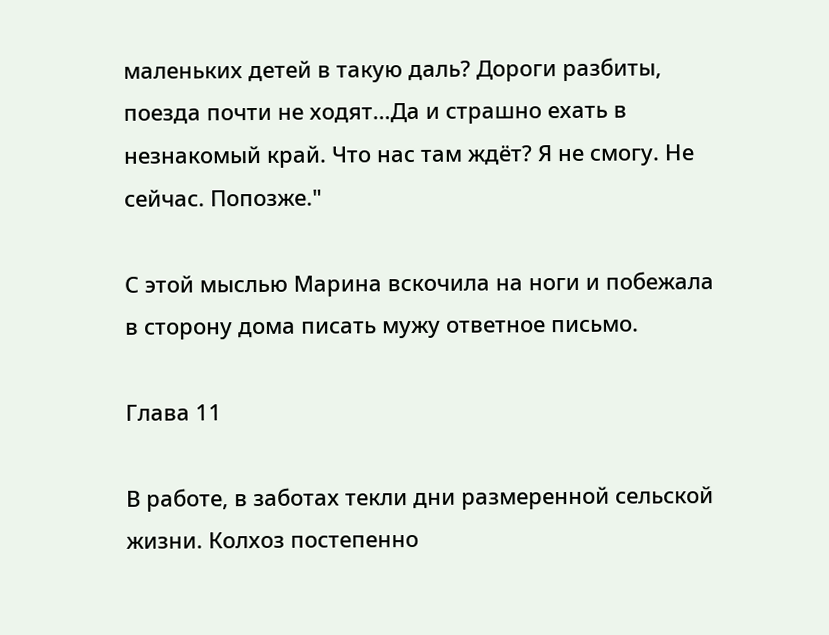маленьких детей в такую даль? Дороги разбиты, поезда почти не ходят…Да и страшно ехать в незнакомый край. Что нас там ждёт? Я не смогу. Не сейчас. Попозже."

С этой мыслью Марина вскочила на ноги и побежала в сторону дома писать мужу ответное письмо.

Глава 11

В работе, в заботах текли дни размеренной сельской жизни. Колхоз постепенно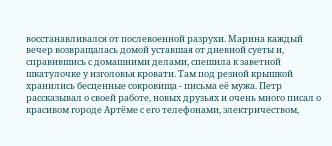восстанавливался от послевоенной разрухи. Марина каждый вечер возвращалась домой уставшая от дневной суеты и, справившись с домашними делами, спешила к заветной шкатулочке у изголовья кровати. Там под резной крышкой хранились бесценные сокровища - письма её мужа. Петр рассказывал о своей работе, новых друзьях и очень много писал о красивом городе Артёме с его телефонами, электричеством,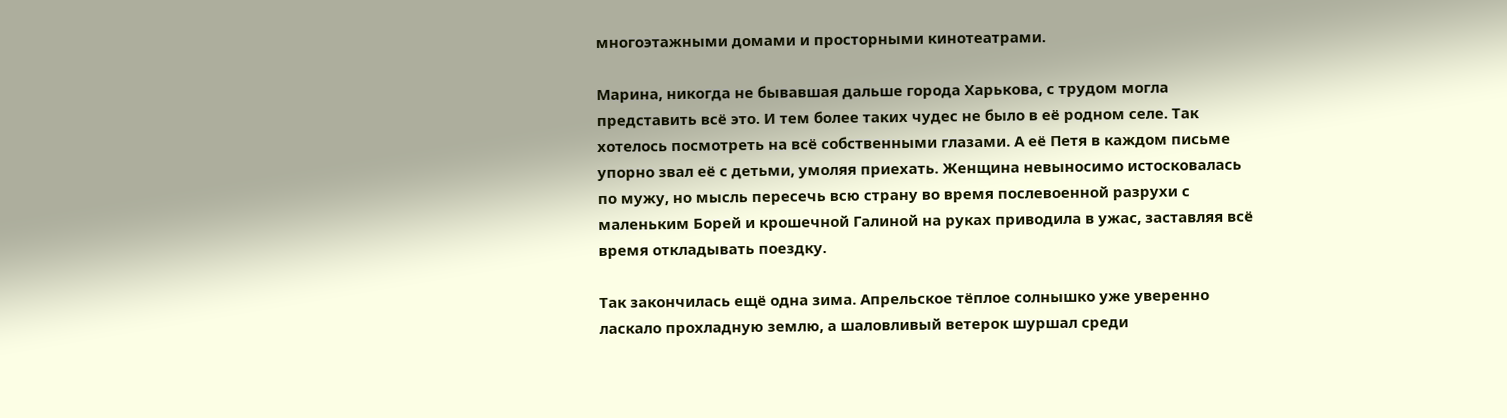многоэтажными домами и просторными кинотеатрами.

Марина, никогда не бывавшая дальше города Харькова, с трудом могла представить всё это. И тем более таких чудес не было в её родном селе. Так хотелось посмотреть на всё собственными глазами. А её Петя в каждом письме упорно звал её с детьми, умоляя приехать. Женщина невыносимо истосковалась по мужу, но мысль пересечь всю страну во время послевоенной разрухи с маленьким Борей и крошечной Галиной на руках приводила в ужас, заставляя всё время откладывать поездку.

Так закончилась ещё одна зима. Апрельское тёплое солнышко уже уверенно ласкало прохладную землю, а шаловливый ветерок шуршал среди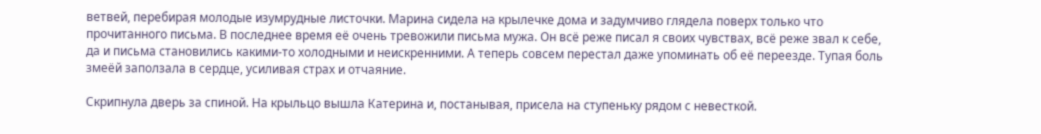ветвей, перебирая молодые изумрудные листочки. Марина сидела на крылечке дома и задумчиво глядела поверх только что прочитанного письма. В последнее время её очень тревожили письма мужа. Он всё реже писал я своих чувствах, всё реже звал к себе, да и письма становились какими-то холодными и неискренними. А теперь совсем перестал даже упоминать об её переезде. Тупая боль змеёй заползала в сердце, усиливая страх и отчаяние.

Скрипнула дверь за спиной. На крыльцо вышла Катерина и, постанывая, присела на ступеньку рядом с невесткой.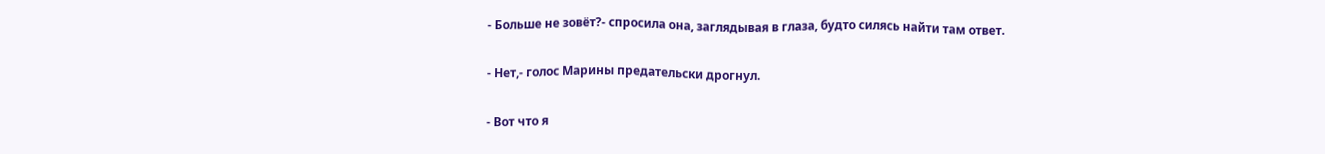- Больше не зовёт?- спросила она, заглядывая в глаза, будто силясь найти там ответ.

- Нет,- голос Марины предательски дрогнул.

- Вот что я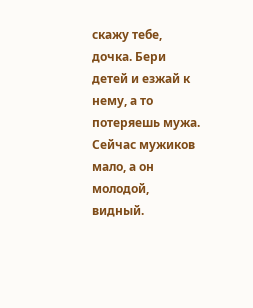скажу тебе, дочка. Бери детей и езжай к нему, а то потеряешь мужа. Сейчас мужиков мало, а он молодой, видный.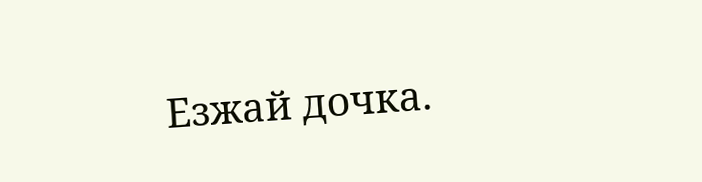Езжай дочка.